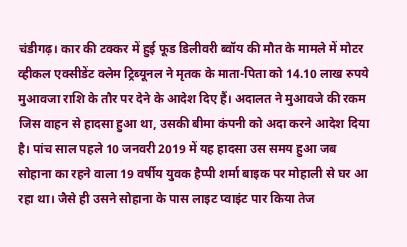चंडीगढ़। कार की टक्कर में हुई फूड डिलीवरी ब्वॉय की मौत के मामले में मोटर व्हीकल एक्सीडेंट क्लेम ट्रिब्यूनल ने मृतक के माता-पिता को 14.10 लाख रुपये मुआवजा राशि के तौर पर देने के आदेश दिए हैं। अदालत ने मुआवजे की रकम जिस वाहन से हादसा हुआ था, उसकी बीमा कंपनी को अदा करने आदेश दिया है। पांच साल पहले 10 जनवरी 2019 में यह हादसा उस समय हुआ जब सोहाना का रहने वाला 19 वर्षीय युवक हैप्पी शर्मा बाइक पर मोहाली से घर आ रहा था। जैसे ही उसने सोहाना के पास लाइट प्वाइंट पार किया तेज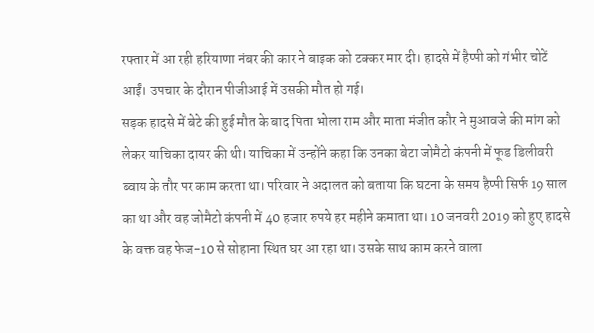रफ्तार में आ रही हरियाणा नंबर की कार ने बाइक को टक्कर मार दी। हादसे में हैप्पी को गंभीर चोटें आईं। उपचार के दौरान पीजीआई में उसकी मौत हो गई।
सड़क हादसे में बेटे की हुई मौत के बाद पिता भोला राम और माता मंजीत कौर ने मुआवजे की मांग को लेकर याचिका दायर की थी। याचिका में उन्होंने कहा कि उनका बेटा जोमैटो कंपनी में फूड डिलीवरी ब्वाय के तौर पर काम करता था। परिवार ने अदालत को बताया कि घटना के समय हैप्पी सिर्फ 19 साल का था और वह जोमैटो कंपनी में 40 हजार रुपये हर महीने कमाता था। 10 जनवरी 2019 को हुए हादसे के वक्त वह फेज-10 से सोहाना स्थित घर आ रहा था। उसके साथ काम करने वाला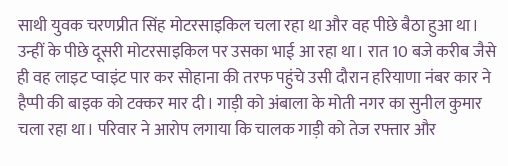साथी युवक चरणप्रीत सिंह मोटरसाइकिल चला रहा था और वह पीछे बैठा हुआ था। उन्हीं के पीछे दूसरी मोटरसाइकिल पर उसका भाई आ रहा था। रात 10 बजे करीब जैसे ही वह लाइट प्वाइंट पार कर सोहाना की तरफ पहुंचे उसी दौरान हरियाणा नंबर कार ने हैप्पी की बाइक को टक्कर मार दी। गाड़ी को अंबाला के मोती नगर का सुनील कुमार चला रहा था। परिवार ने आरोप लगाया कि चालक गाड़ी को तेज रफ्तार और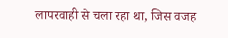लापरवाही से चला रहा था, जिस वजह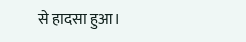से हादसा हुआ।